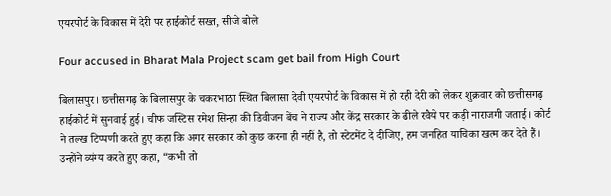एयरपोर्ट के विकास में देरी पर हाईकोर्ट सख्त, सीजे बोले

Four accused in Bharat Mala Project scam get bail from High Court

बिलासपुर। छत्तीसगढ़ के बिलासपुर के चकरभाठा स्थित बिलासा देवी एयरपोर्ट के विकास में हो रही देरी को लेकर शुक्रवार को छत्तीसगढ़ हाईकोर्ट में सुनवाई हुई। चीफ जस्टिस रमेश सिन्हा की डिवीजन बेंच ने राज्य और केंद्र सरकार के ढीले रवैये पर कड़ी नाराजगी जताई। कोर्ट ने तल्ख टिप्पणी करते हुए कहा कि अगर सरकार को कुछ करना ही नहीं है, तो स्टेटमेंट दे दीजिए, हम जनहित याचिका खत्म कर देते हैं। उन्होंने व्यंग्य करते हुए कहा, “कभी तो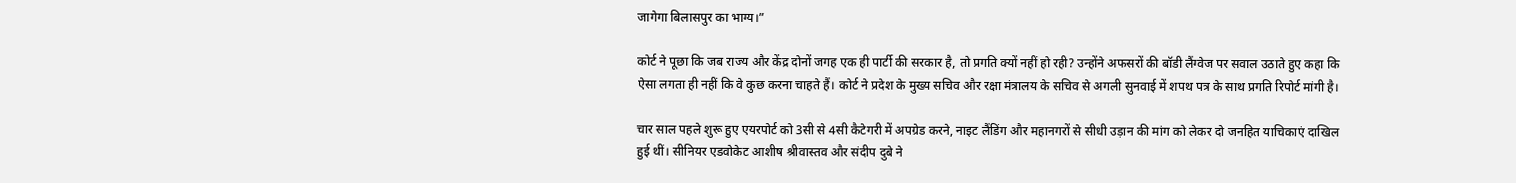जागेगा बिलासपुर का भाग्य।”

कोर्ट ने पूछा कि जब राज्य और केंद्र दोनों जगह एक ही पार्टी की सरकार है, तो प्रगति क्यों नहीं हो रही? उन्होंने अफसरों की बॉडी लैंग्वेज पर सवाल उठाते हुए कहा कि ऐसा लगता ही नहीं कि वे कुछ करना चाहते हैं। कोर्ट ने प्रदेश के मुख्य सचिव और रक्षा मंत्रालय के सचिव से अगली सुनवाई में शपथ पत्र के साथ प्रगति रिपोर्ट मांगी है।

चार साल पहले शुरू हुए एयरपोर्ट को 3सी से 4सी कैटेगरी में अपग्रेड करने, नाइट लैंडिंग और महानगरों से सीधी उड़ान की मांग को लेकर दो जनहित याचिकाएं दाखिल हुई थीं। सीनियर एडवोकेट आशीष श्रीवास्तव और संदीप दुबे ने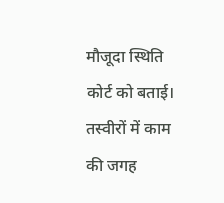मौजूदा स्थिति कोर्ट को बताई। तस्वीरों में काम की जगह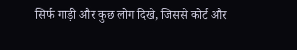सिर्फ गाड़ी और कुछ लोग दिखे, जिससे कोर्ट और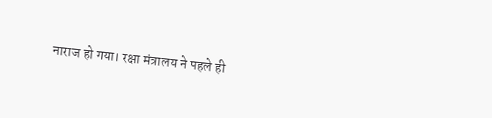नाराज हो गया। रक्षा मंत्रालय ने पहले ही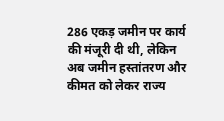286 एकड़ जमीन पर कार्य की मंजूरी दी थी, लेकिन अब जमीन हस्तांतरण और कीमत को लेकर राज्य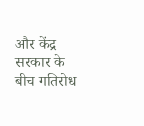और केंद्र सरकार के बीच गतिरोध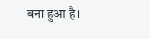बना हुआ है।